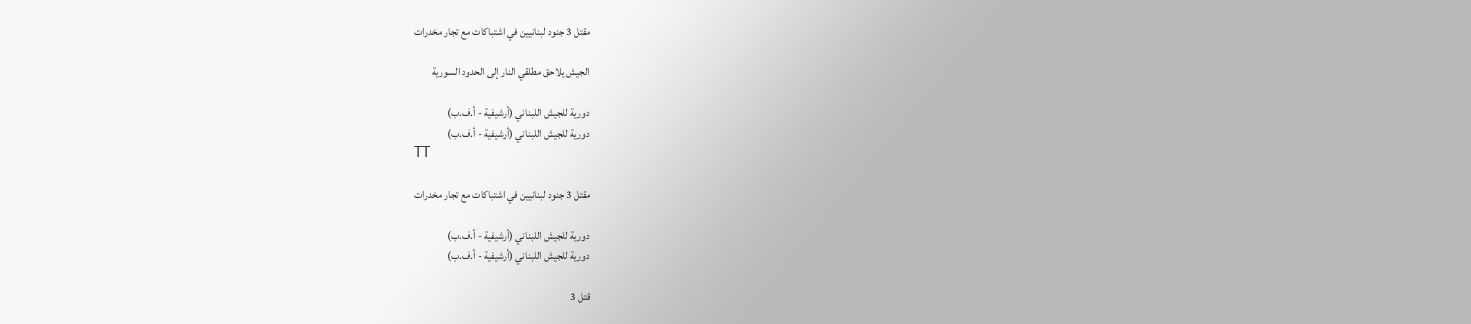مقتل 3 جنود لبنانيين في اشتباكات مع تجار مخدرات

الجيش يلاحق مطلقي النار إلى الحدود السورية

دورية للجيش اللبناني (أرشيفية - أ.ف.ب)
دورية للجيش اللبناني (أرشيفية - أ.ف.ب)
TT

مقتل 3 جنود لبنانيين في اشتباكات مع تجار مخدرات

دورية للجيش اللبناني (أرشيفية - أ.ف.ب)
دورية للجيش اللبناني (أرشيفية - أ.ف.ب)

قتل 3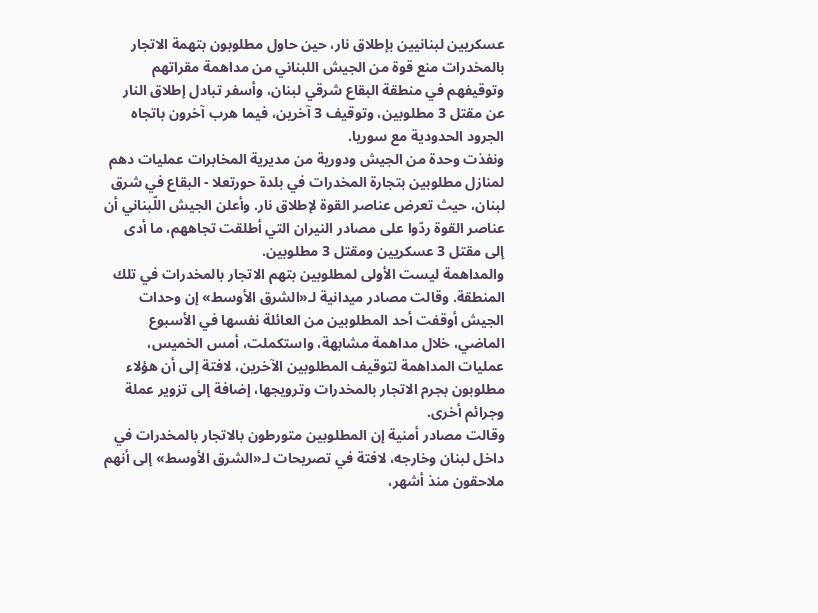عسكريين لبنانيين بإطلاق نار، حين حاول مطلوبون بتهمة الاتجار بالمخدرات منع قوة من الجيش اللبناني من مداهمة مقراتهم وتوقيفهم في منطقة البقاع شرقي لبنان، وأسفر تبادل إطلاق النار عن مقتل 3 مطلوبين، وتوقيف 3 آخرين، فيما هرب آخرون باتجاه الجرود الحدودية مع سوريا.
ونفذت وحدة من الجيش ودورية من مديرية المخابرات عمليات دهم لمنازل مطلوبين بتجارة المخدرات في بلدة حورتعلا - البقاع في شرق لبنان، حيث تعرض عناصر القوة لإطلاق نار. وأعلن الجيش اللّبناني أن عناصر القوة ردّوا على مصادر النيران التي أطلقت تجاههم، ما أدى إلى مقتل 3 عسكريين ومقتل 3 مطلوبين.
والمداهمة ليست الأولى لمطلوبين بتهم الاتجار بالمخدرات في تلك المنطقة. وقالت مصادر ميدانية لـ«الشرق الأوسط» إن وحدات الجيش أوقفت أحد المطلوبين من العائلة نفسها في الأسبوع الماضي، خلال مداهمة مشابهة، واستكملت، أمس الخميس، عمليات المداهمة لتوقيف المطلوبين الآخرين، لافتة إلى أن هؤلاء مطلوبون بجرم الاتجار بالمخدرات وترويجها، إضافة إلى تزوير عملة وجرائم أخرى.
وقالت مصادر أمنية إن المطلوبين متورطون بالاتجار بالمخدرات في داخل لبنان وخارجه، لافتة في تصريحات لـ«الشرق الأوسط» إلى أنهم ملاحقون منذ أشهر،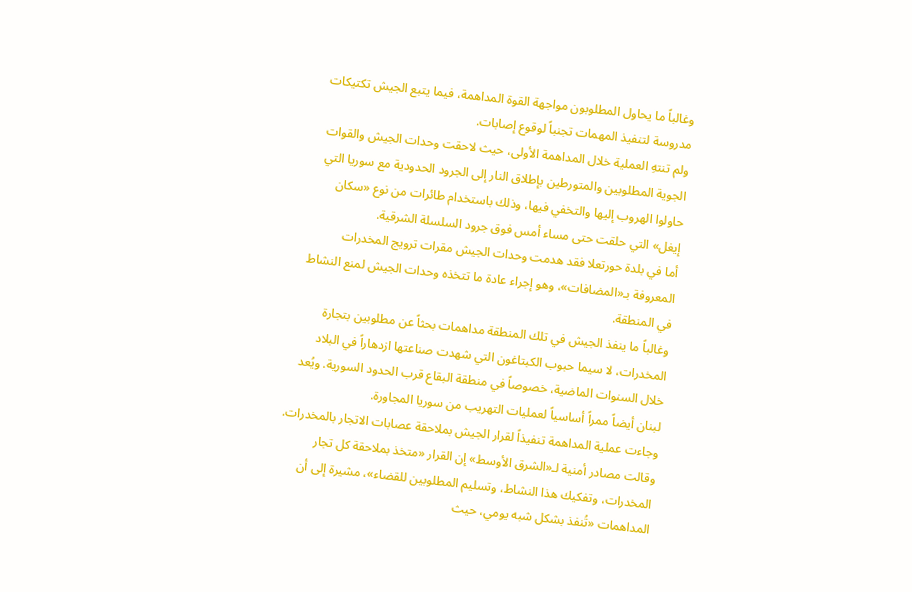وغالباً ما يحاول المطلوبون مواجهة القوة المداهمة، فيما يتبع الجيش تكتيكات مدروسة لتنفيذ المهمات تجنباً لوقوع إصابات.
ولم تنتهِ العملية خلال المداهمة الأولى، حيث لاحقت وحدات الجيش والقوات الجوية المطلوبين والمتورطين بإطلاق النار إلى الجرود الحدودية مع سوريا التي حاولوا الهروب إليها والتخفي فيها، وذلك باستخدام طائرات من نوع «سكان إيغل» التي حلقت حتى مساء أمس فوق جرود السلسلة الشرقية.
أما في بلدة حورتعلا فقد هدمت وحدات الجيش مقرات ترويج المخدرات المعروفة بـ«المضافات»، وهو إجراء عادة ما تتخذه وحدات الجيش لمنع النشاط في المنطقة.
وغالباً ما ينفذ الجيش في تلك المنطقة مداهمات بحثاً عن مطلوبين بتجارة المخدرات، لا سيما حبوب الكبتاغون التي شهدت صناعتها ازدهاراً في البلاد خلال السنوات الماضية، خصوصاً في منطقة البقاع قرب الحدود السورية. ويُعد لبنان أيضاً ممراً أساسياً لعمليات التهريب من سوريا المجاورة.
وجاءت عملية المداهمة تنفيذاً لقرار الجيش بملاحقة عصابات الاتجار بالمخدرات. وقالت مصادر أمنية لـ«الشرق الأوسط» إن القرار «متخذ بملاحقة كل تجار المخدرات، وتفكيك هذا النشاط، وتسليم المطلوبين للقضاء»، مشيرة إلى أن المداهمات «تُنفذ بشكل شبه يومي، حيث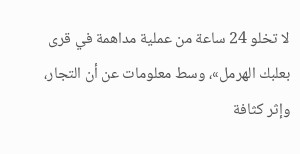لا تخلو 24 ساعة من عملية مداهمة في قرى بعلبك الهرمل»، وسط معلومات عن أن التجار، وإثر كثافة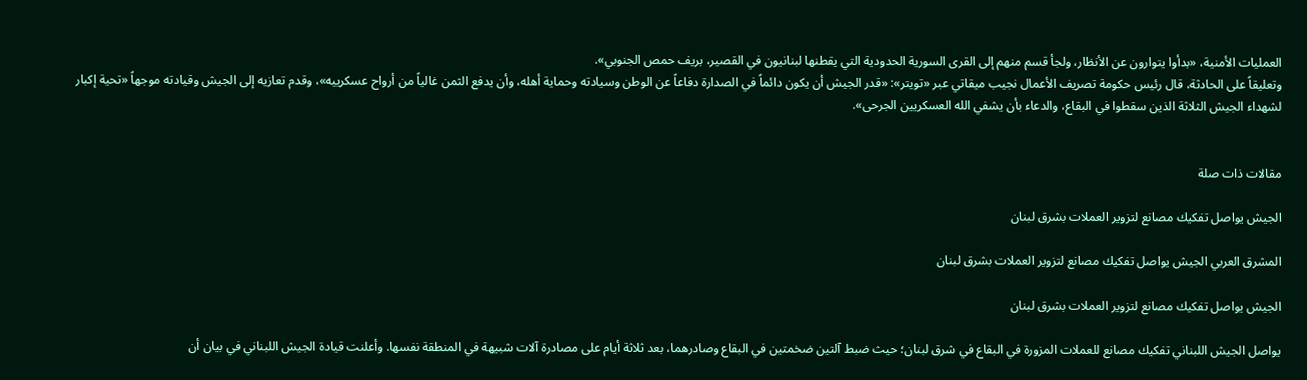العمليات الأمنية، «بدأوا يتوارون عن الأنظار، ولجأ قسم منهم إلى القرى السورية الحدودية التي يقطنها لبنانيون في القصير، بريف حمص الجنوبي».
وتعليقاً على الحادثة، قال رئيس حكومة تصريف الأعمال نجيب ميقاتي عبر «تويتر»: «قدر الجيش أن يكون دائماً في الصدارة دفاعاً عن الوطن وسيادته وحماية أهله، وأن يدفع الثمن غالياً من أرواح عسكرييه»، وقدم تعازيه إلى الجيش وقيادته موجهاً «تحية إكبار لشهداء الجيش الثلاثة الذين سقطوا في البقاع، والدعاء بأن يشفي الله العسكريين الجرحى».


مقالات ذات صلة

الجيش يواصل تفكيك مصانع لتزوير العملات بشرق لبنان

المشرق العربي الجيش يواصل تفكيك مصانع لتزوير العملات بشرق لبنان

الجيش يواصل تفكيك مصانع لتزوير العملات بشرق لبنان

يواصل الجيش اللبناني تفكيك مصانع للعملات المزورة في البقاع في شرق لبنان؛ حيث ضبط آلتين ضخمتين في البقاع وصادرهما، بعد ثلاثة أيام على مصادرة آلات شبيهة في المنطقة نفسها. وأعلنت قيادة الجيش اللبناني في بيان أن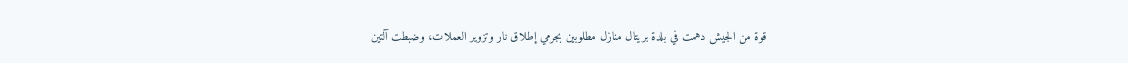قوة من الجيش دهمت في بلدة بريتال منازل مطلوبين بجرمي إطلاق نار وتزوير العملات، وضبطت آلتين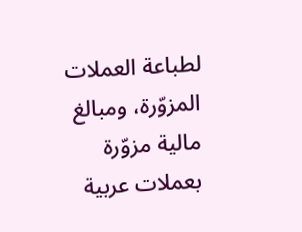لطباعة العملات المزوّرة، ومبالغ مالية مزوّرة بعملات عربية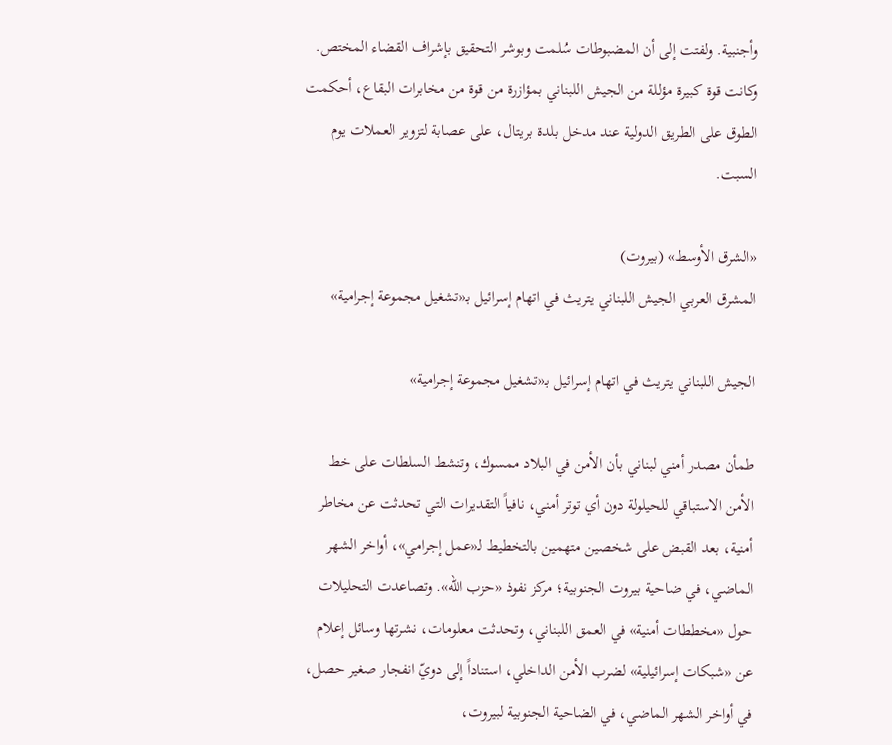وأجنبية. ولفتت إلى أن المضبوطات سُلمت وبوشر التحقيق بإشراف القضاء المختص. وكانت قوة كبيرة مؤللة من الجيش اللبناني بمؤازرة من قوة من مخابرات البقاع، أحكمت الطوق على الطريق الدولية عند مدخل بلدة بريتال، على عصابة لتزوير العملات يوم السبت.

«الشرق الأوسط» (بيروت)
المشرق العربي الجيش اللبناني يتريث في اتهام إسرائيل بـ«تشغيل مجموعة إجرامية»

الجيش اللبناني يتريث في اتهام إسرائيل بـ«تشغيل مجموعة إجرامية»

طمأن مصدر أمني لبناني بأن الأمن في البلاد ممسوك، وتنشط السلطات على خط الأمن الاستباقي للحيلولة دون أي توتر أمني، نافياً التقديرات التي تحدثت عن مخاطر أمنية، بعد القبض على شخصين متهمين بالتخطيط لـ«عمل إجرامي»، أواخر الشهر الماضي، في ضاحية بيروت الجنوبية؛ مركز نفوذ «حزب الله». وتصاعدت التحليلات حول «مخططات أمنية» في العمق اللبناني، وتحدثت معلومات، نشرتها وسائل إعلام عن «شبكات إسرائيلية» لضرب الأمن الداخلي، استناداً إلى دويّ انفجار صغير حصل، في أواخر الشهر الماضي، في الضاحية الجنوبية لبيروت،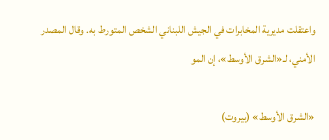واعتقلت مديرية المخابرات في الجيش اللبناني الشخص المتورط به. وقال المصدر الأمني، لـ«الشرق الأوسط»، إن المو

«الشرق الأوسط» (بيروت)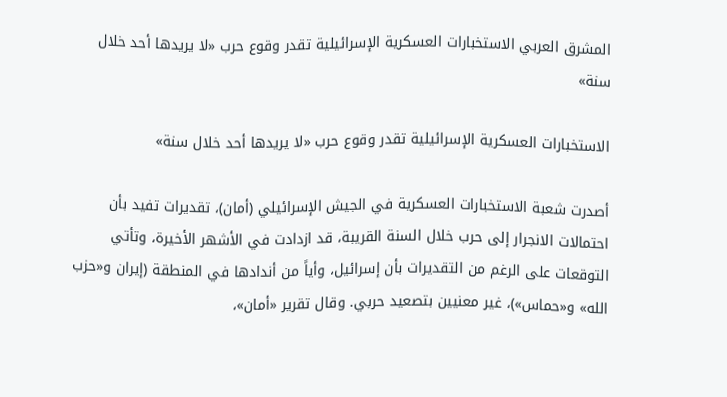المشرق العربي الاستخبارات العسكرية الإسرائيلية تقدر وقوع حرب «لا يريدها أحد خلال سنة»

الاستخبارات العسكرية الإسرائيلية تقدر وقوع حرب «لا يريدها أحد خلال سنة»

أصدرت شعبة الاستخبارات العسكرية في الجيش الإسرائيلي (أمان)، تقديرات تفيد بأن احتمالات الانجرار إلى حرب خلال السنة القريبة، قد ازدادت في الأشهر الأخيرة، وتأتي التوقعات على الرغم من التقديرات بأن إسرائيل، وأياً من أندادها في المنطقة (إيران و«حزب الله» و«حماس»)، غير معنيين بتصعيد حربي. وقال تقرير «أمان»،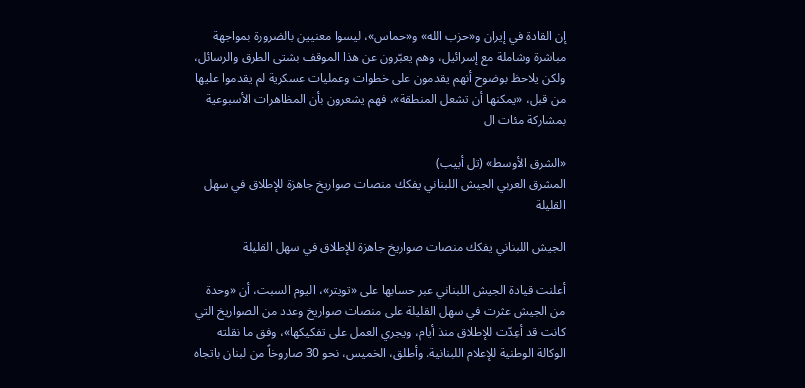إن القادة في إيران و«حزب الله» و«حماس»، ليسوا معنيين بالضرورة بمواجهة مباشرة وشاملة مع إسرائيل، وهم يعبّرون عن هذا الموقف بشتى الطرق والرسائل، ولكن يلاحظ بوضوح أنهم يقدمون على خطوات وعمليات عسكرية لم يقدموا عليها من قبل، «يمكنها أن تشعل المنطقة»، فهم يشعرون بأن المظاهرات الأسبوعية بمشاركة مئات ال

«الشرق الأوسط» (تل أبيب)
المشرق العربي الجيش اللبناني يفكك منصات صواريخ جاهزة للإطلاق في سهل القليلة

الجيش اللبناني يفكك منصات صواريخ جاهزة للإطلاق في سهل القليلة

أعلنت قيادة الجيش اللبناني عبر حسابها على «تويتر»، اليوم السبت، أن «وحدة من الجيش عثرت في سهل القليلة على منصات صواريخ وعدد من الصواريخ التي كانت قد أعِدّت للإطلاق منذ أيام، ويجري العمل على تفكيكها»، وفق ما نقلته الوكالة الوطنية للإعلام اللبنانية. وأطلق، الخميس، نحو 30 صاروخاً من لبنان باتجاه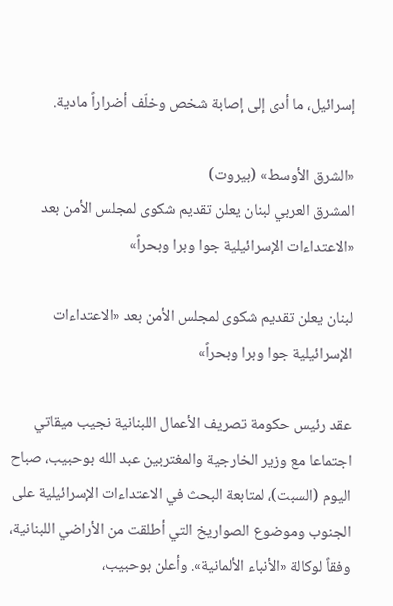إسرائيل، ما أدى إلى إصابة شخص وخلّف أضراراً مادية.

«الشرق الأوسط» (بيروت)
المشرق العربي لبنان يعلن تقديم شكوى لمجلس الأمن بعد «الاعتداءات الإسرائيلية جوا وبرا وبحراً»

لبنان يعلن تقديم شكوى لمجلس الأمن بعد «الاعتداءات الإسرائيلية جوا وبرا وبحراً»

عقد رئيس حكومة تصريف الأعمال اللبنانية نجيب ميقاتي اجتماعا مع وزير الخارجية والمغتربين عبد الله بوحبيب، صباح اليوم (السبت)، لمتابعة البحث في الاعتداءات الإسرائيلية على الجنوب وموضوع الصواريخ التي أطلقت من الأراضي اللبنانية، وفقاً لوكالة «الأنباء الألمانية». وأعلن بوحبيب،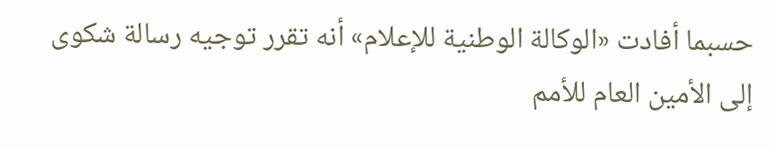حسبما أفادت «الوكالة الوطنية للإعلام» أنه تقرر توجيه رسالة شكوى إلى الأمين العام للأمم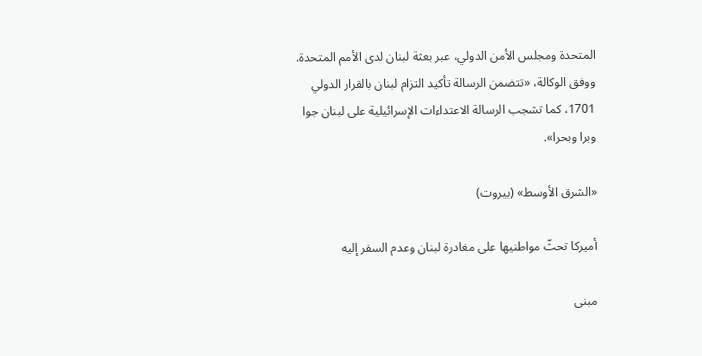المتحدة ومجلس الأمن الدولي، عبر بعثة لبنان لدى الأمم المتحدة. ووفق الوكالة، «تتضمن الرسالة تأكيد التزام لبنان بالقرار الدولي 1701، كما تشجب الرسالة الاعتداءات الإسرائيلية على لبنان جوا وبرا وبحرا».

«الشرق الأوسط» (بيروت)

أميركا تحثّ مواطنيها على مغادرة لبنان وعدم السفر إليه

مبنى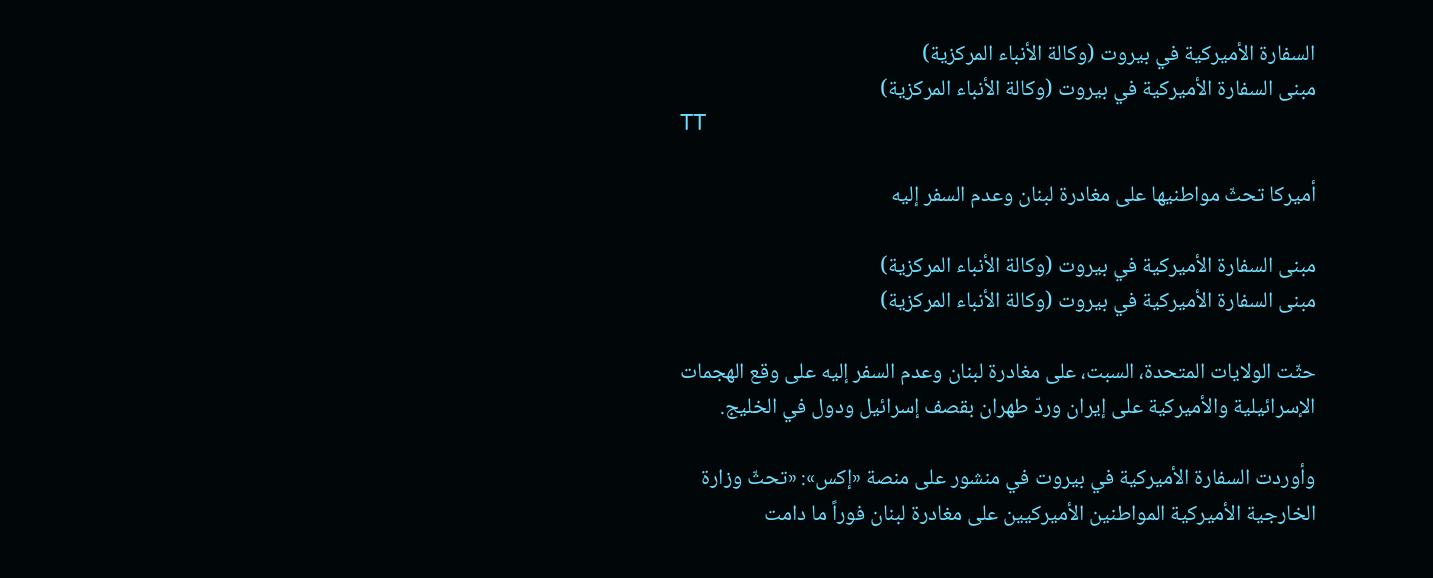السفارة الأميركية في بيروت (وكالة الأنباء المركزية)
مبنى السفارة الأميركية في بيروت (وكالة الأنباء المركزية)
TT

أميركا تحثّ مواطنيها على مغادرة لبنان وعدم السفر إليه

مبنى السفارة الأميركية في بيروت (وكالة الأنباء المركزية)
مبنى السفارة الأميركية في بيروت (وكالة الأنباء المركزية)

حثّت الولايات المتحدة، السبت، على مغادرة لبنان وعدم السفر إليه على وقع الهجمات الإسرائيلية والأميركية على إيران وردّ طهران بقصف إسرائيل ودول في الخليج.

وأوردت السفارة الأميركية في بيروت في منشور على منصة «إكس»: «تحثّ وزارة الخارجية الأميركية المواطنين الأميركيين على مغادرة لبنان فوراً ما دامت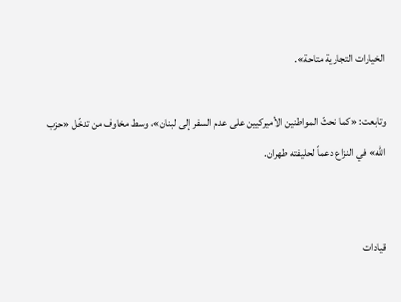الخيارات التجارية متاحة».

وتابعت: «كما نحثّ المواطنين الأميركيين على عدم السفر إلى لبنان»، وسط مخاوف من تدخّل «حزب الله» في النزاع دعماً لحليفته طهران.


قيادات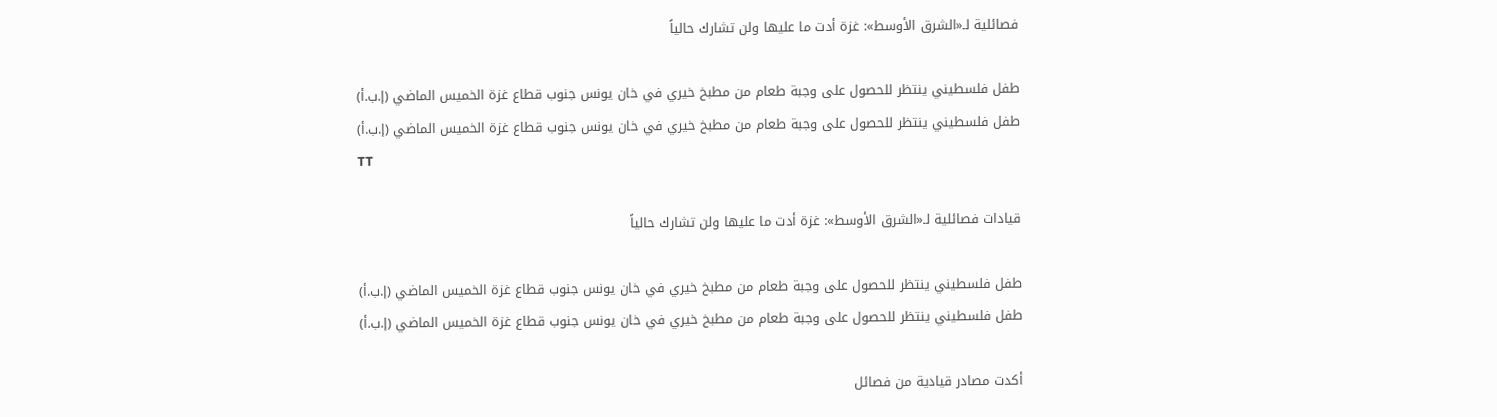فصائلية لـ«الشرق الأوسط»: غزة أدت ما عليها ولن تشارك حالياً

طفل فلسطيني ينتظر للحصول على وجبة طعام من مطبخ خيري في خان يونس جنوب قطاع غزة الخميس الماضي (إ.ب.أ)
طفل فلسطيني ينتظر للحصول على وجبة طعام من مطبخ خيري في خان يونس جنوب قطاع غزة الخميس الماضي (إ.ب.أ)
TT

قيادات فصائلية لـ«الشرق الأوسط»: غزة أدت ما عليها ولن تشارك حالياً

طفل فلسطيني ينتظر للحصول على وجبة طعام من مطبخ خيري في خان يونس جنوب قطاع غزة الخميس الماضي (إ.ب.أ)
طفل فلسطيني ينتظر للحصول على وجبة طعام من مطبخ خيري في خان يونس جنوب قطاع غزة الخميس الماضي (إ.ب.أ)

أكدت مصادر قيادية من فصائل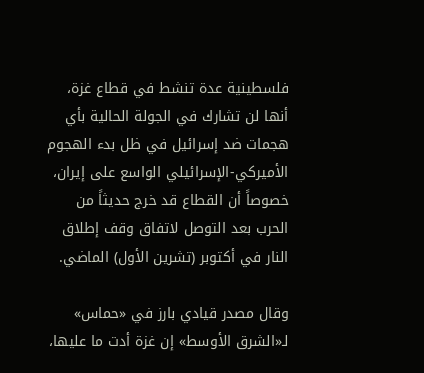فلسطينية عدة تنشط في قطاع غزة، أنها لن تشارك في الجولة الحالية بأي هجمات ضد إسرائيل في ظل بدء الهجوم الأميركي-الإسرائيلي الواسع على إيران، خصوصاً أن القطاع قد خرج حديثاً من الحرب بعد التوصل لاتفاق وقف إطلاق النار في أكتوبر (تشرين الأول) الماضي.

وقال مصدر قيادي بارز في «حماس» لـ«الشرق الأوسط» إن غزة أدت ما عليها،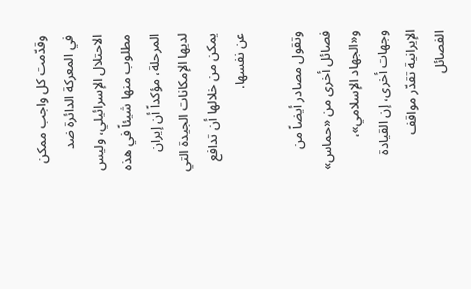وقدّمت كل واجب ممكن في المعركة الدائرة ضد الاحتلال الإسرائيلي، وليس مطلوب منها شيئاً في هذه المرحلة، مؤكداً أن إيران لديها الإمكانات الجيدة التي يمكن من خلالها أن تدافع عن نفسها.

وتقول مصادر أيضاً من فصائل أخرى من «حماس» و«الجهاد الإسلامي»، وجهات أخرى، إن القيادة الإيرانية تقدّر مواقف الفصائل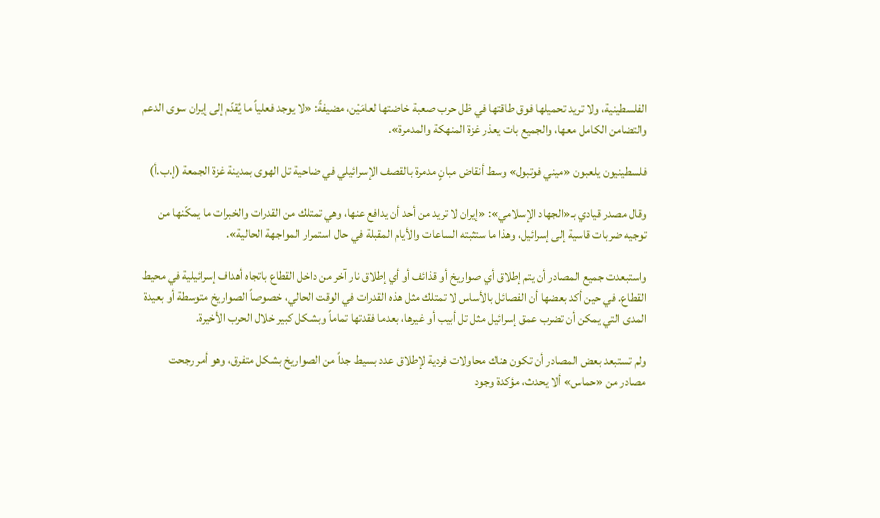الفلسطينية، ولا تريد تحميلها فوق طاقتها في ظل حرب صعبة خاضتها لعامَيْن، مضيفةً: «لا يوجد فعلياً ما يُقدّم إلى إيران سوى الدعم والتضامن الكامل معها، والجميع بات يعذر غزة المنهكة والمدمرة».

فلسطينيون يلعبون «ميني فوتبول» وسط أنقاض مبانٍ مدمرة بالقصف الإسرائيلي في ضاحية تل الهوى بمدينة غزة الجمعة (إ.ب.أ)

وقال مصدر قيادي بـ«الجهاد الإسلامي»: «إيران لا تريد من أحد أن يدافع عنها، وهي تمتلك من القدرات والخبرات ما يمكّنها من توجيه ضربات قاسية إلى إسرائيل، وهذا ما ستثبته الساعات والأيام المقبلة في حال استمرار المواجهة الحالية».

واستبعدت جميع المصادر أن يتم إطلاق أي صواريخ أو قذائف أو أي إطلاق نار آخر من داخل القطاع باتجاه أهداف إسرائيلية في محيط القطاع. في حين أكد بعضها أن الفصائل بالأساس لا تمتلك مثل هذه القدرات في الوقت الحالي، خصوصاً الصواريخ متوسطة أو بعيدة المدى التي يمكن أن تضرب عمق إسرائيل مثل تل أبيب أو غيرها، بعدما فقدتها تماماً وبشكل كبير خلال الحرب الأخيرة.

ولم تستبعد بعض المصادر أن تكون هناك محاولات فردية لإطلاق عدد بسيط جداً من الصواريخ بشكل متفرق، وهو أمر رجحت مصادر من «حماس» ألا يحدث، مؤكدة وجود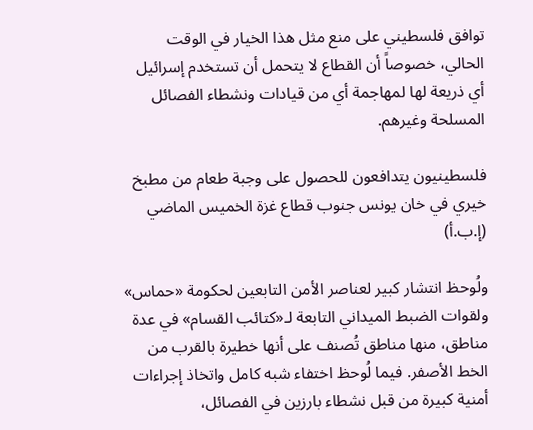توافق فلسطيني على منع مثل هذا الخيار في الوقت الحالي، خصوصاً أن القطاع لا يتحمل أن تستخدم إسرائيل أي ذريعة لها لمهاجمة أي من قيادات ونشطاء الفصائل المسلحة وغيرهم.

فلسطينيون يتدافعون للحصول على وجبة طعام من مطبخ خيري في خان يونس جنوب قطاع غزة الخميس الماضي (إ.ب.أ)

ولُوحظ انتشار كبير لعناصر الأمن التابعين لحكومة «حماس» ولقوات الضبط الميداني التابعة لـ«كتائب القسام» في عدة مناطق، منها مناطق تُصنف على أنها خطيرة بالقرب من الخط الأصفر. فيما لُوحظ اختفاء شبه كامل واتخاذ إجراءات أمنية كبيرة من قبل نشطاء بارزين في الفصائل،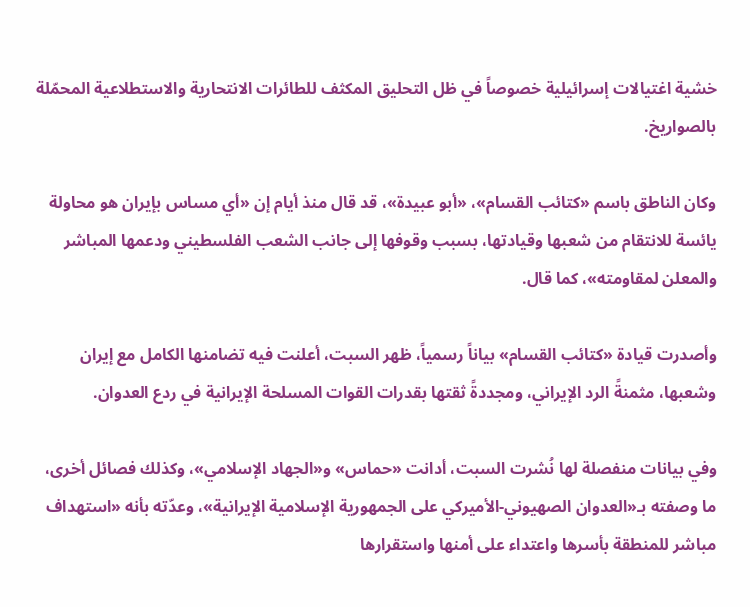خشية اغتيالات إسرائيلية خصوصاً في ظل التحليق المكثف للطائرات الانتحارية والاستطلاعية المحمّلة بالصواريخ.

وكان الناطق باسم «كتائب القسام»، «أبو عبيدة»، قد قال منذ أيام إن «أي مساس بإيران هو محاولة يائسة للانتقام من شعبها وقيادتها، بسبب وقوفها إلى جانب الشعب الفلسطيني ودعمها المباشر والمعلن لمقاومته»، كما قال.

وأصدرت قيادة «كتائب القسام» بياناً رسمياً، ظهر السبت، أعلنت فيه تضامنها الكامل مع إيران وشعبها، مثمنةً الرد الإيراني، ومجددةً ثقتها بقدرات القوات المسلحة الإيرانية في ردع العدوان.

وفي بيانات منفصلة لها نُشرت السبت، أدانت «حماس» و«الجهاد الإسلامي»، وكذلك فصائل أخرى، ما وصفته بـ«العدوان الصهيوني-الأميركي على الجمهورية الإسلامية الإيرانية»، وعدّته بأنه «استهداف مباشر للمنطقة بأسرها واعتداء على أمنها واستقرارها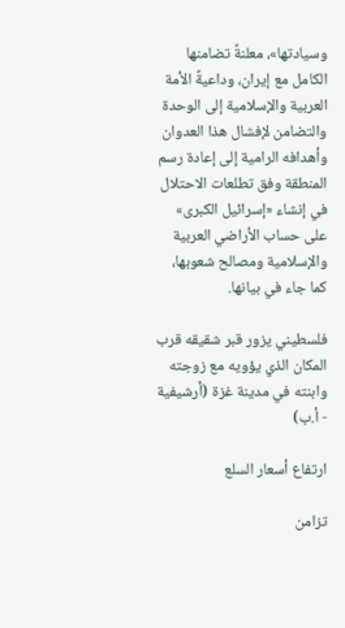وسيادتها»، معلنةً تضامنها الكامل مع إيران، وداعيةً الأمة العربية والإسلامية إلى الوحدة والتضامن لإفشال هذا العدوان وأهدافه الرامية إلى إعادة رسم المنطقة وفق تطلعات الاحتلال في إنشاء «إسرائيل الكبرى» على حساب الأراضي العربية والإسلامية ومصالح شعوبها، كما جاء في بيانها.

فلسطيني يزور قبر شقيقه قرب المكان الذي يؤويه مع زوجته وابنته في مدينة غزة (أرشيفية - أ.ب)

ارتفاع أسعار السلع

تزامن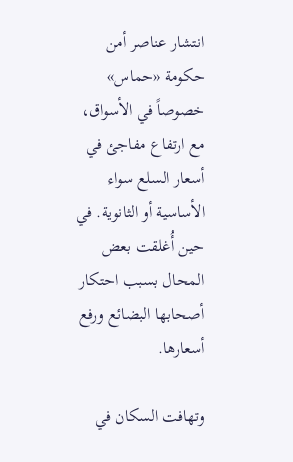انتشار عناصر أمن حكومة «حماس» خصوصاً في الأسواق، مع ارتفاع مفاجئ في أسعار السلع سواء الأساسية أو الثانوية. في حين أُغلقت بعض المحال بسبب احتكار أصحابها البضائع ورفع أسعارها.

وتهافت السكان في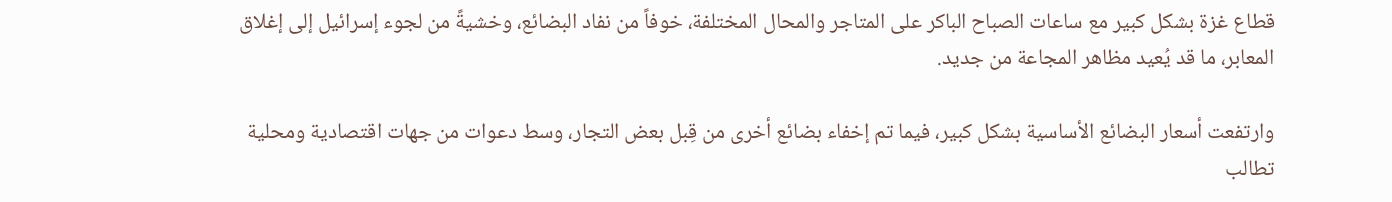قطاع غزة بشكل كبير مع ساعات الصباح الباكر على المتاجر والمحال المختلفة، خوفاً من نفاد البضائع، وخشيةً من لجوء إسرائيل إلى إغلاق المعابر، ما قد يُعيد مظاهر المجاعة من جديد.

وارتفعت أسعار البضائع الأساسية بشكل كبير، فيما تم إخفاء بضائع أخرى من قِبل بعض التجار، وسط دعوات من جهات اقتصادية ومحلية تطالب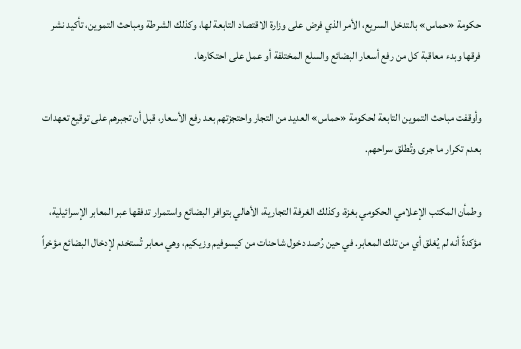حكومة «حماس» بالتدخل السريع، الأمر الذي فرض على وزارة الاقتصاد التابعة لها، وكذلك الشرطة ومباحث التموين، تأكيد نشر فرقها وبدء معاقبة كل من رفع أسعار البضائع والسلع المختلفة أو عمل على احتكارها.

وأوقفت مباحث التموين التابعة لحكومة «حماس» العديد من التجار واحتجزتهم بعد رفع الأسعار، قبل أن تجبرهم على توقيع تعهدات بعدم تكرار ما جرى وتُطلق سراحهم.

وطمأن المكتب الإعلامي الحكومي بغزة، وكذلك الغرفة التجارية، الأهالي بتوافر البضائع واستمرار تدفقها عبر المعابر الإسرائيلية، مؤكدةً أنه لم يُغلق أي من تلك المعابر. في حين رُصد دخول شاحنات من كيسوفيم وزيكيم، وهي معابر تُستخدم لإدخال البضائع مؤخراً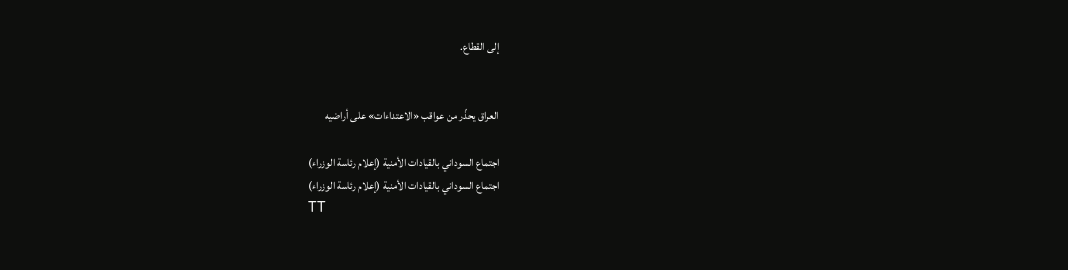إلى القطاع.


العراق يحذّر من عواقب «الاعتداءات» على أراضيه

اجتماع السوداني بالقيادات الأمنية (إعلام رئاسة الوزراء)
اجتماع السوداني بالقيادات الأمنية (إعلام رئاسة الوزراء)
TT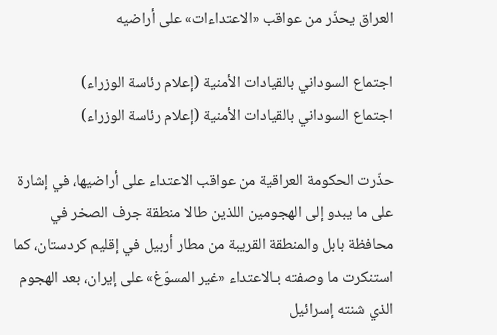العراق يحذّر من عواقب «الاعتداءات» على أراضيه

اجتماع السوداني بالقيادات الأمنية (إعلام رئاسة الوزراء)
اجتماع السوداني بالقيادات الأمنية (إعلام رئاسة الوزراء)

حذّرت الحكومة العراقية من عواقب الاعتداء على أراضيها، في إشارة على ما يبدو إلى الهجومين اللذين طالا منطقة جرف الصخر في محافظة بابل والمنطقة القريبة من مطار أربيل في إقليم كردستان، كما استنكرت ما وصفته بـالاعتداء «غير المسوّغ» على إيران، بعد الهجوم الذي شنته إسرائيل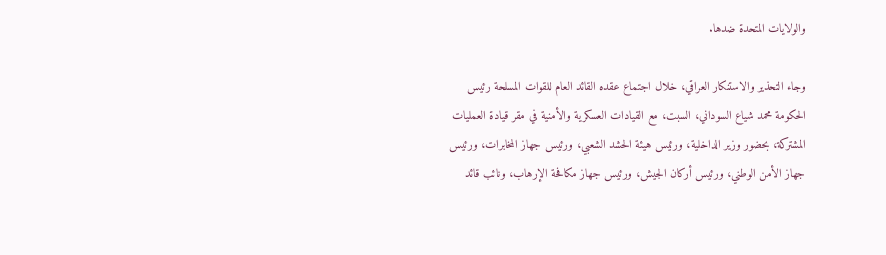والولايات المتحدة ضدها.

وجاء التحذير والاستنكار العراقي، خلال اجتماع عقده القائد العام للقوات المسلحة رئيس الحكومة محمد شياع السوداني، السبت، مع القيادات العسكرية والأمنية في مقر قيادة العمليات المشتركة، بحضور وزير الداخلية، ورئيس هيئة الحشد الشعبي، ورئيس جهاز المخابرات، ورئيس جهاز الأمن الوطني، ورئيس أركان الجيش، ورئيس جهاز مكافحة الإرهاب، ونائب قائد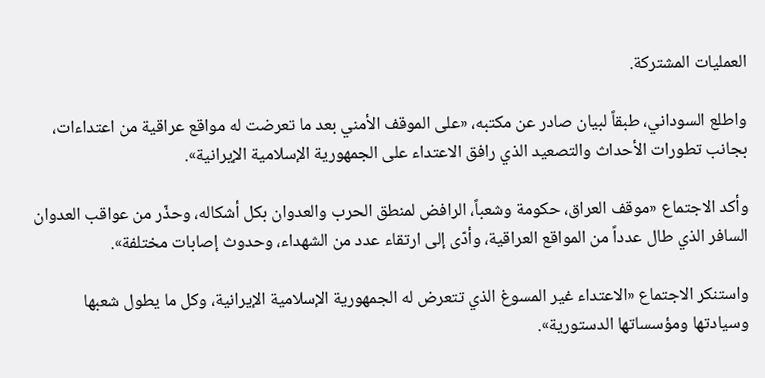العمليات المشتركة.

واطلع السوداني، طبقاً لبيان صادر عن مكتبه، «على الموقف الأمني بعد ما تعرضت له مواقع عراقية من اعتداءات، بجانب تطورات الأحداث والتصعيد الذي رافق الاعتداء على الجمهورية الإسلامية الإيرانية».

وأكد الاجتماع «موقف العراق، حكومة وشعباً، الرافض لمنطق الحرب والعدوان بكل أشكاله، وحذّر من عواقب العدوان السافر الذي طال عدداً من المواقع العراقية، وأدّى إلى ارتقاء عدد من الشهداء، وحدوث إصابات مختلفة».

واستنكر الاجتماع «الاعتداء غير المسوغ الذي تتعرض له الجمهورية الإسلامية الإيرانية، وكل ما يطول شعبها وسيادتها ومؤسساتها الدستورية».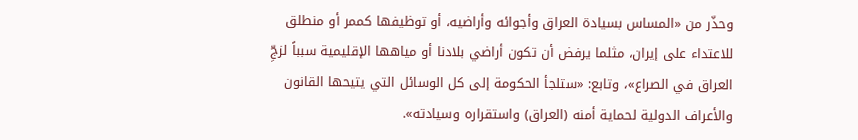وحذّر من «المساس بسيادة العراق وأجوائه وأراضيه، أو توظيفها كممر أو منطلق للاعتداء على إيران، مثلما يرفض أن تكون أراضي بلادنا أو مياهها الإقليمية سبباً لزجِّ العراق في الصراع»، وتابع: «ستلجأ الحكومة إلى كل الوسائل التي يتيحها القانون والأعراف الدولية لحماية أمنه (العراق) واستقراره وسيادته».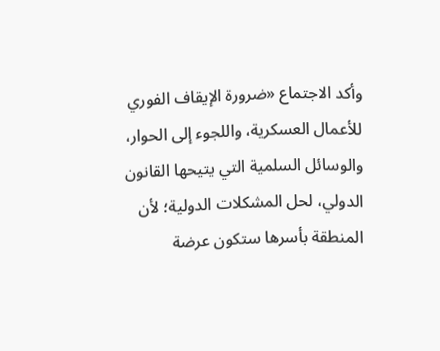وأكد الاجتماع «ضرورة الإيقاف الفوري للأعمال العسكرية، واللجوء إلى الحوار، والوسائل السلمية التي يتيحها القانون الدولي، لحل المشكلات الدولية؛ لأن المنطقة بأسرها ستكون عرضة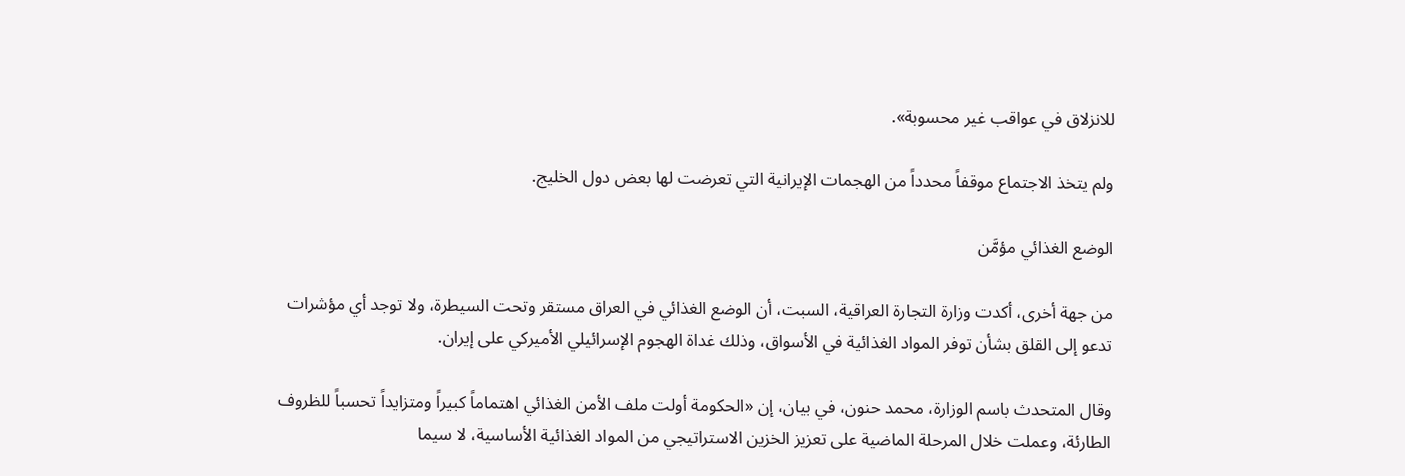للانزلاق في عواقب غير محسوبة».

ولم يتخذ الاجتماع موقفاً محدداً من الهجمات الإيرانية التي تعرضت لها بعض دول الخليج.

الوضع الغذائي مؤمَّن

من جهة أخرى، أكدت وزارة التجارة العراقية، السبت، أن الوضع الغذائي في العراق مستقر وتحت السيطرة، ولا توجد أي مؤشرات تدعو إلى القلق بشأن توفر المواد الغذائية في الأسواق، وذلك غداة الهجوم الإسرائيلي الأميركي على إيران.

وقال المتحدث باسم الوزارة، محمد حنون، في بيان، إن «الحكومة أولت ملف الأمن الغذائي اهتماماً كبيراً ومتزايداً تحسباً للظروف الطارئة، وعملت خلال المرحلة الماضية على تعزيز الخزين الاستراتيجي من المواد الغذائية الأساسية، لا سيما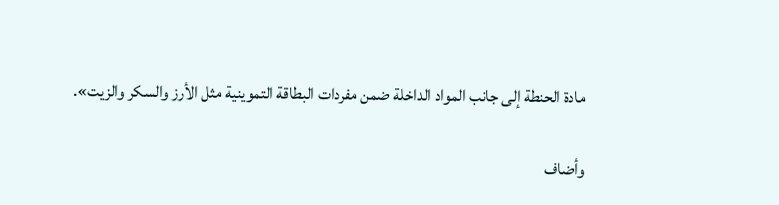مادة الحنطة إلى جانب المواد الداخلة ضمن مفردات البطاقة التموينية مثل الأرز والسكر والزيت».

وأضاف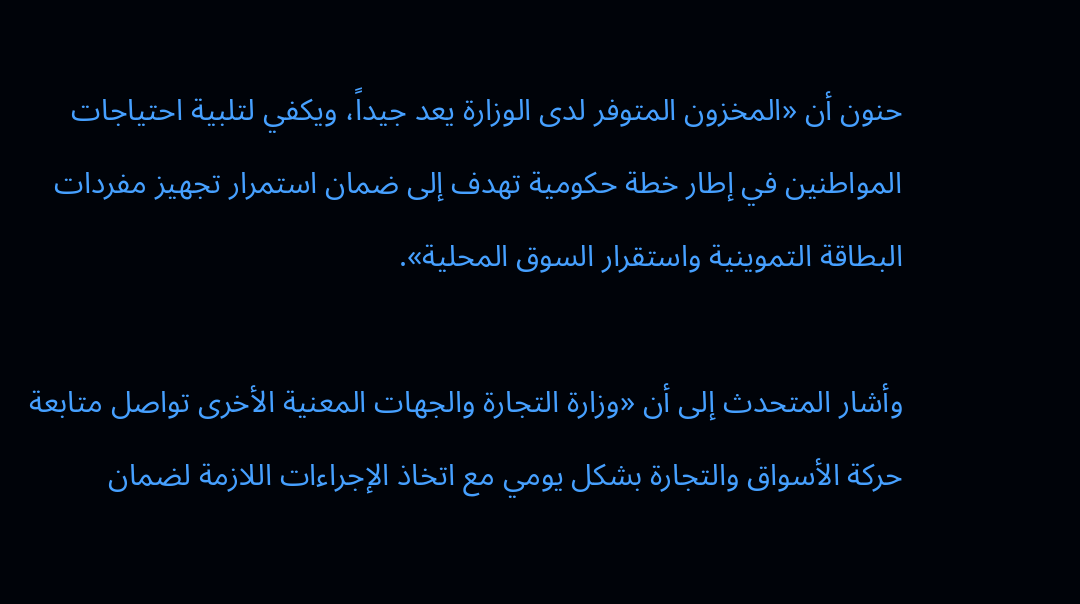حنون أن «المخزون المتوفر لدى الوزارة يعد جيداً، ويكفي لتلبية احتياجات المواطنين في إطار خطة حكومية تهدف إلى ضمان استمرار تجهيز مفردات البطاقة التموينية واستقرار السوق المحلية».

وأشار المتحدث إلى أن «وزارة التجارة والجهات المعنية الأخرى تواصل متابعة حركة الأسواق والتجارة بشكل يومي مع اتخاذ الإجراءات اللازمة لضمان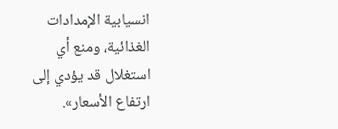انسيابية الإمدادات الغذائية، ومنع أي استغلال قد يؤدي إلى ارتفاع الأسعار».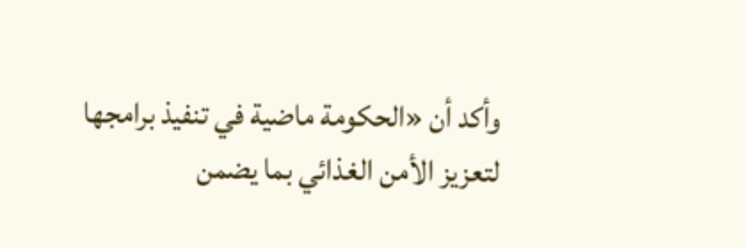وأكد أن «الحكومة ماضية في تنفيذ برامجها لتعزيز الأمن الغذائي بما يضمن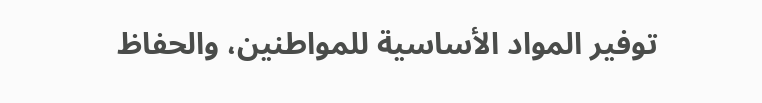توفير المواد الأساسية للمواطنين، والحفاظ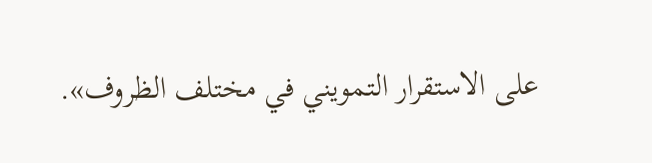على الاستقرار التمويني في مختلف الظروف».